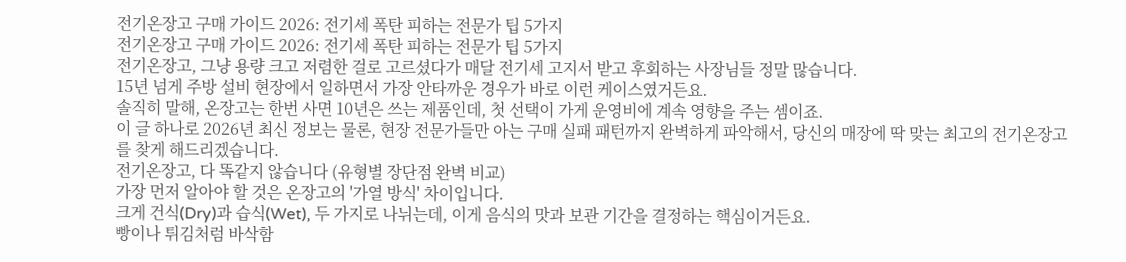전기온장고 구매 가이드 2026: 전기세 폭탄 피하는 전문가 팁 5가지
전기온장고 구매 가이드 2026: 전기세 폭탄 피하는 전문가 팁 5가지
전기온장고, 그냥 용량 크고 저렴한 걸로 고르셨다가 매달 전기세 고지서 받고 후회하는 사장님들 정말 많습니다.
15년 넘게 주방 설비 현장에서 일하면서 가장 안타까운 경우가 바로 이런 케이스였거든요.
솔직히 말해, 온장고는 한번 사면 10년은 쓰는 제품인데, 첫 선택이 가게 운영비에 계속 영향을 주는 셈이죠.
이 글 하나로 2026년 최신 정보는 물론, 현장 전문가들만 아는 구매 실패 패턴까지 완벽하게 파악해서, 당신의 매장에 딱 맞는 최고의 전기온장고를 찾게 해드리겠습니다.
전기온장고, 다 똑같지 않습니다 (유형별 장단점 완벽 비교)
가장 먼저 알아야 할 것은 온장고의 '가열 방식' 차이입니다.
크게 건식(Dry)과 습식(Wet), 두 가지로 나뉘는데, 이게 음식의 맛과 보관 기간을 결정하는 핵심이거든요.
빵이나 튀김처럼 바삭함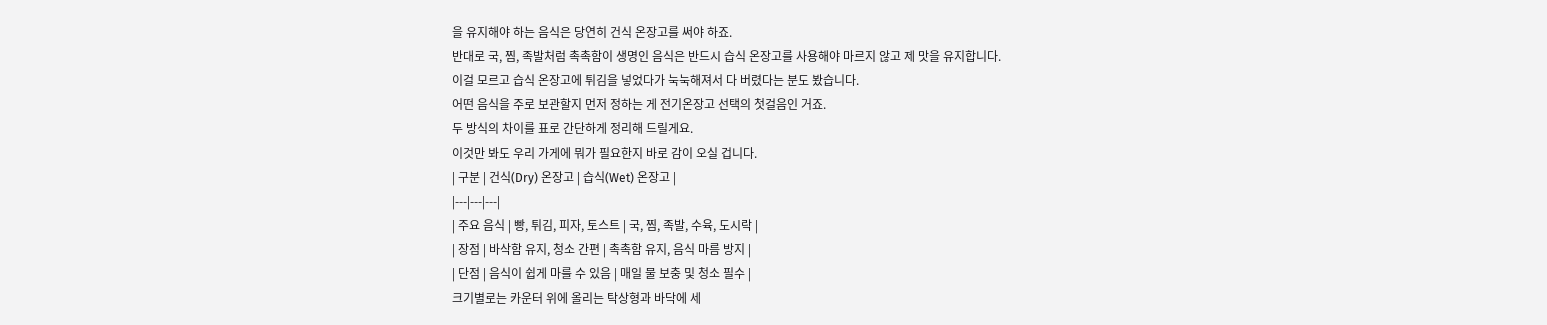을 유지해야 하는 음식은 당연히 건식 온장고를 써야 하죠.
반대로 국, 찜, 족발처럼 촉촉함이 생명인 음식은 반드시 습식 온장고를 사용해야 마르지 않고 제 맛을 유지합니다.
이걸 모르고 습식 온장고에 튀김을 넣었다가 눅눅해져서 다 버렸다는 분도 봤습니다.
어떤 음식을 주로 보관할지 먼저 정하는 게 전기온장고 선택의 첫걸음인 거죠.
두 방식의 차이를 표로 간단하게 정리해 드릴게요.
이것만 봐도 우리 가게에 뭐가 필요한지 바로 감이 오실 겁니다.
| 구분 | 건식(Dry) 온장고 | 습식(Wet) 온장고 |
|---|---|---|
| 주요 음식 | 빵, 튀김, 피자, 토스트 | 국, 찜, 족발, 수육, 도시락 |
| 장점 | 바삭함 유지, 청소 간편 | 촉촉함 유지, 음식 마름 방지 |
| 단점 | 음식이 쉽게 마를 수 있음 | 매일 물 보충 및 청소 필수 |
크기별로는 카운터 위에 올리는 탁상형과 바닥에 세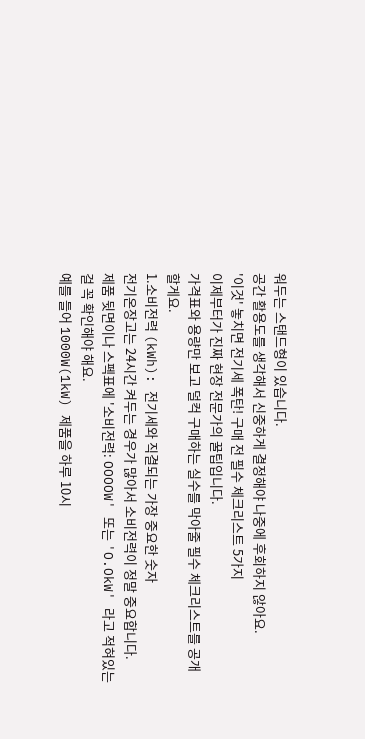워두는 스탠드형이 있습니다.
공간 활용도를 생각해서 신중하게 결정해야 나중에 후회하지 않아요.
'이것' 놓치면 전기세 폭탄! 구매 전 필수 체크리스트 5가지
이제부터가 진짜 현장 전문가의 꿀팁입니다.
가격표와 용량만 보고 덜컥 구매하는 실수를 막아줄 필수 체크리스트를 공개할게요.
1.소비전력 (kWh): 전기세와 직결되는 가장 중요한 숫자
전기온장고는 24시간 켜두는 경우가 많아서 소비전력이 정말 중요합니다.
제품 뒷면이나 스펙표에 '소비전력: OOOOW' 또는 'O.OkW' 라고 적혀있는 걸 꼭 확인해야 해요.
예를 들어 1000W(1kW) 제품을 하루 10시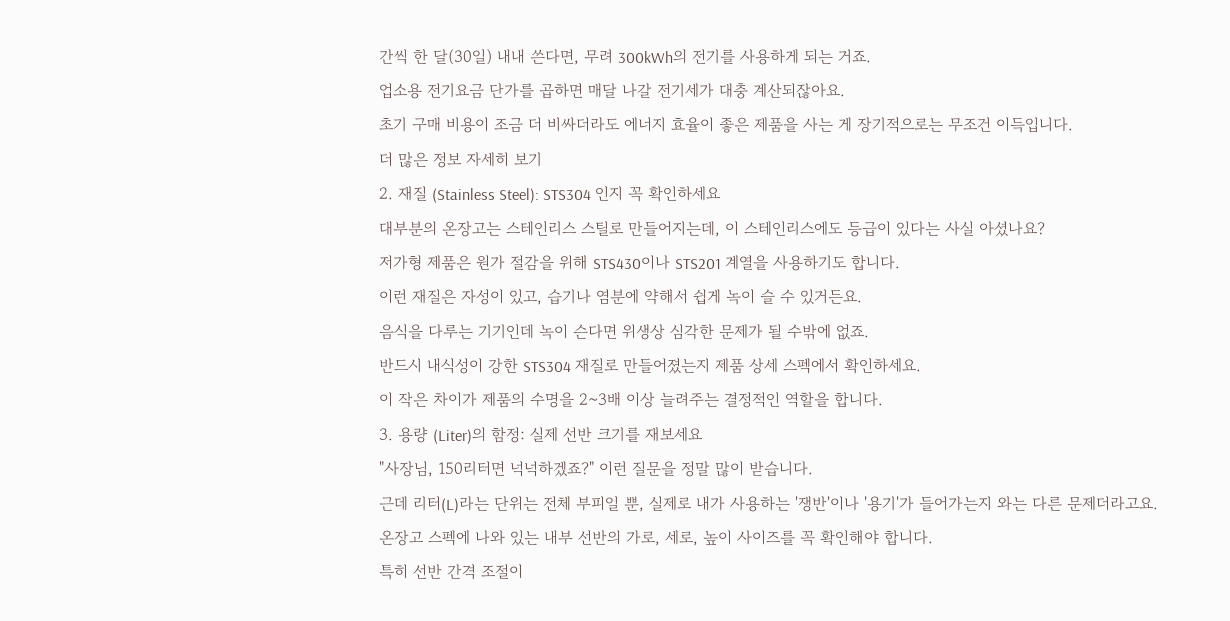간씩 한 달(30일) 내내 쓴다면, 무려 300kWh의 전기를 사용하게 되는 거죠.
업소용 전기요금 단가를 곱하면 매달 나갈 전기세가 대충 계산되잖아요.
초기 구매 비용이 조금 더 비싸더라도 에너지 효율이 좋은 제품을 사는 게 장기적으로는 무조건 이득입니다.
더 많은 정보 자세히 보기
2. 재질 (Stainless Steel): STS304 인지 꼭 확인하세요
대부분의 온장고는 스테인리스 스틸로 만들어지는데, 이 스테인리스에도 등급이 있다는 사실 아셨나요?
저가형 제품은 원가 절감을 위해 STS430이나 STS201 계열을 사용하기도 합니다.
이런 재질은 자성이 있고, 습기나 염분에 약해서 쉽게 녹이 슬 수 있거든요.
음식을 다루는 기기인데 녹이 슨다면 위생상 심각한 문제가 될 수밖에 없죠.
반드시 내식성이 강한 STS304 재질로 만들어졌는지 제품 상세 스펙에서 확인하세요.
이 작은 차이가 제품의 수명을 2~3배 이상 늘려주는 결정적인 역할을 합니다.
3. 용량 (Liter)의 함정: 실제 선반 크기를 재보세요
"사장님, 150리터면 넉넉하겠죠?" 이런 질문을 정말 많이 받습니다.
근데 리터(L)라는 단위는 전체 부피일 뿐, 실제로 내가 사용하는 '쟁반'이나 '용기'가 들어가는지 와는 다른 문제더라고요.
온장고 스펙에 나와 있는 내부 선반의 가로, 세로, 높이 사이즈를 꼭 확인해야 합니다.
특히 선반 간격 조절이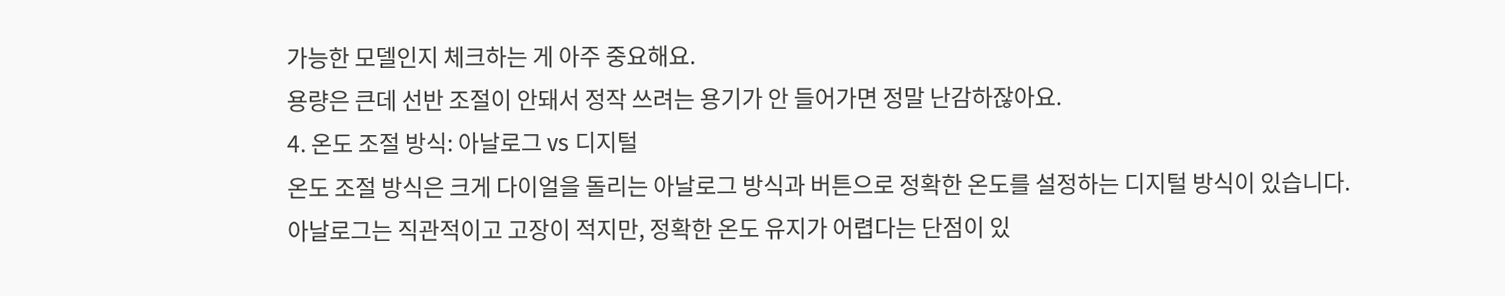가능한 모델인지 체크하는 게 아주 중요해요.
용량은 큰데 선반 조절이 안돼서 정작 쓰려는 용기가 안 들어가면 정말 난감하잖아요.
4. 온도 조절 방식: 아날로그 vs 디지털
온도 조절 방식은 크게 다이얼을 돌리는 아날로그 방식과 버튼으로 정확한 온도를 설정하는 디지털 방식이 있습니다.
아날로그는 직관적이고 고장이 적지만, 정확한 온도 유지가 어렵다는 단점이 있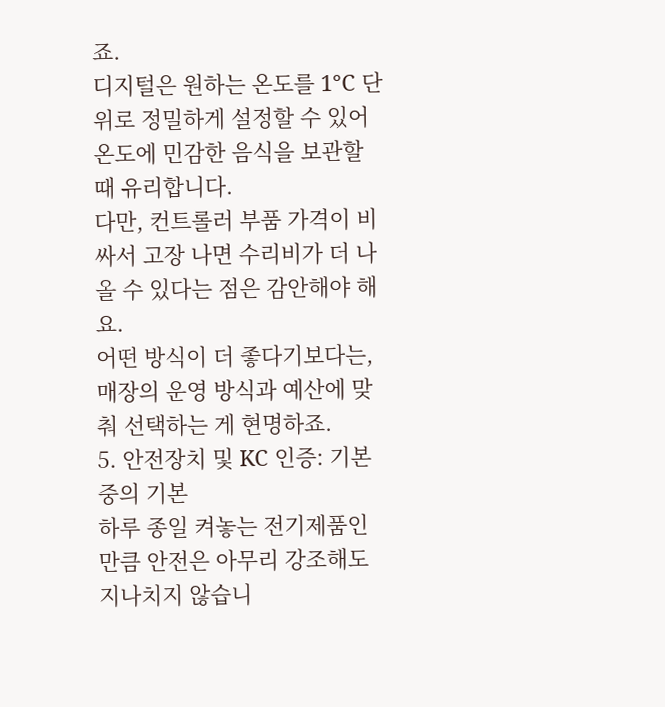죠.
디지털은 원하는 온도를 1°C 단위로 정밀하게 설정할 수 있어 온도에 민감한 음식을 보관할 때 유리합니다.
다만, 컨트롤러 부품 가격이 비싸서 고장 나면 수리비가 더 나올 수 있다는 점은 감안해야 해요.
어떤 방식이 더 좋다기보다는, 매장의 운영 방식과 예산에 맞춰 선택하는 게 현명하죠.
5. 안전장치 및 KC 인증: 기본 중의 기본
하루 종일 켜놓는 전기제품인 만큼 안전은 아무리 강조해도 지나치지 않습니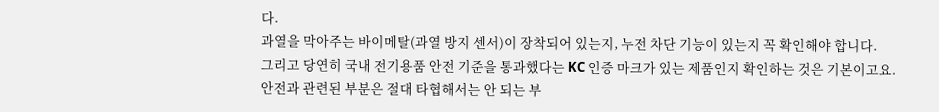다.
과열을 막아주는 바이메탈(과열 방지 센서)이 장착되어 있는지, 누전 차단 기능이 있는지 꼭 확인해야 합니다.
그리고 당연히 국내 전기용품 안전 기준을 통과했다는 KC 인증 마크가 있는 제품인지 확인하는 것은 기본이고요.
안전과 관련된 부분은 절대 타협해서는 안 되는 부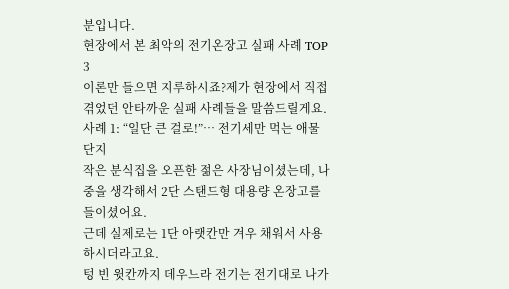분입니다.
현장에서 본 최악의 전기온장고 실패 사례 TOP 3
이론만 들으면 지루하시죠?제가 현장에서 직접 겪었던 안타까운 실패 사례들을 말씀드릴게요.
사례 1: “일단 큰 걸로!”… 전기세만 먹는 애물단지
작은 분식집을 오픈한 젊은 사장님이셨는데, 나중을 생각해서 2단 스탠드형 대용량 온장고를 들이셨어요.
근데 실제로는 1단 아랫칸만 겨우 채워서 사용하시더라고요.
텅 빈 윗칸까지 데우느라 전기는 전기대로 나가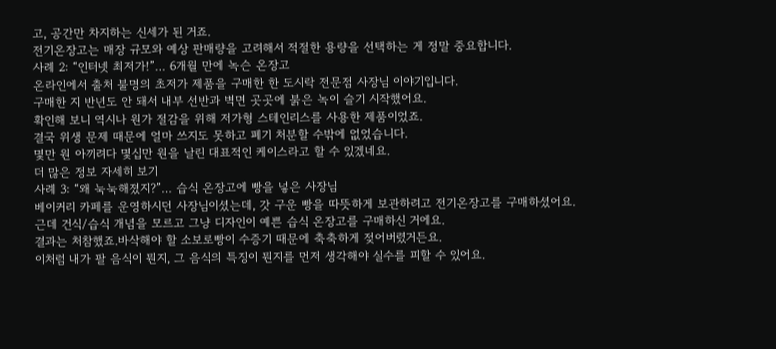고, 공간만 차지하는 신세가 된 거죠.
전기온장고는 매장 규모와 예상 판매량을 고려해서 적절한 용량을 선택하는 게 정말 중요합니다.
사례 2: “인터넷 최저가!”… 6개월 만에 녹슨 온장고
온라인에서 출처 불명의 초저가 제품을 구매한 한 도시락 전문점 사장님 이야기입니다.
구매한 지 반년도 안 돼서 내부 선반과 벽면 곳곳에 붉은 녹이 슬기 시작했어요.
확인해 보니 역시나 원가 절감을 위해 저가형 스테인리스를 사용한 제품이었죠.
결국 위생 문제 때문에 얼마 쓰지도 못하고 폐기 처분할 수밖에 없었습니다.
몇만 원 아끼려다 몇십만 원을 날린 대표적인 케이스라고 할 수 있겠네요.
더 많은 정보 자세히 보기
사례 3: “왜 눅눅해졌지?”… 습식 온장고에 빵을 넣은 사장님
베이커리 카페를 운영하시던 사장님이셨는데, 갓 구운 빵을 따뜻하게 보관하려고 전기온장고를 구매하셨어요.
근데 건식/습식 개념을 모르고 그냥 디자인이 예쁜 습식 온장고를 구매하신 거에요.
결과는 처참했죠.바삭해야 할 소보로빵이 수증기 때문에 축축하게 젖어버렸거든요.
이처럼 내가 팔 음식이 뭔지, 그 음식의 특징이 뭔지를 먼저 생각해야 실수를 피할 수 있어요.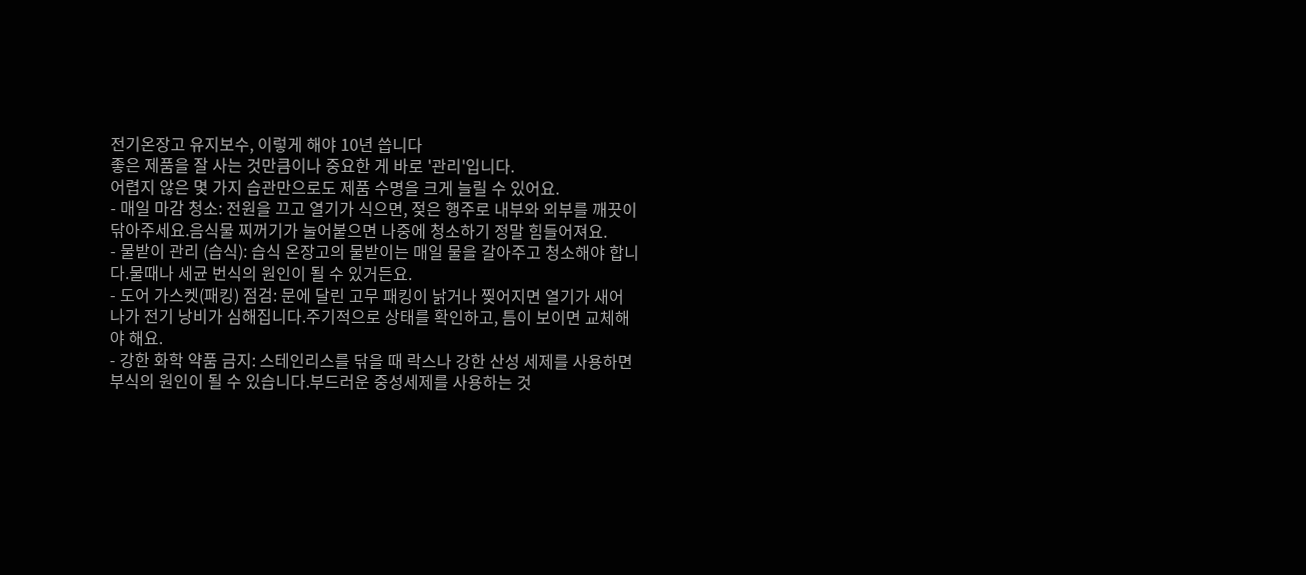전기온장고 유지보수, 이렇게 해야 10년 씁니다
좋은 제품을 잘 사는 것만큼이나 중요한 게 바로 '관리'입니다.
어렵지 않은 몇 가지 습관만으로도 제품 수명을 크게 늘릴 수 있어요.
- 매일 마감 청소: 전원을 끄고 열기가 식으면, 젖은 행주로 내부와 외부를 깨끗이 닦아주세요.음식물 찌꺼기가 눌어붙으면 나중에 청소하기 정말 힘들어져요.
- 물받이 관리 (습식): 습식 온장고의 물받이는 매일 물을 갈아주고 청소해야 합니다.물때나 세균 번식의 원인이 될 수 있거든요.
- 도어 가스켓(패킹) 점검: 문에 달린 고무 패킹이 낡거나 찢어지면 열기가 새어 나가 전기 낭비가 심해집니다.주기적으로 상태를 확인하고, 틈이 보이면 교체해야 해요.
- 강한 화학 약품 금지: 스테인리스를 닦을 때 락스나 강한 산성 세제를 사용하면 부식의 원인이 될 수 있습니다.부드러운 중성세제를 사용하는 것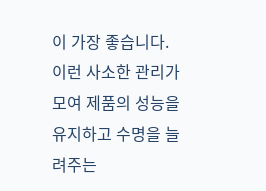이 가장 좋습니다.
이런 사소한 관리가 모여 제품의 성능을 유지하고 수명을 늘려주는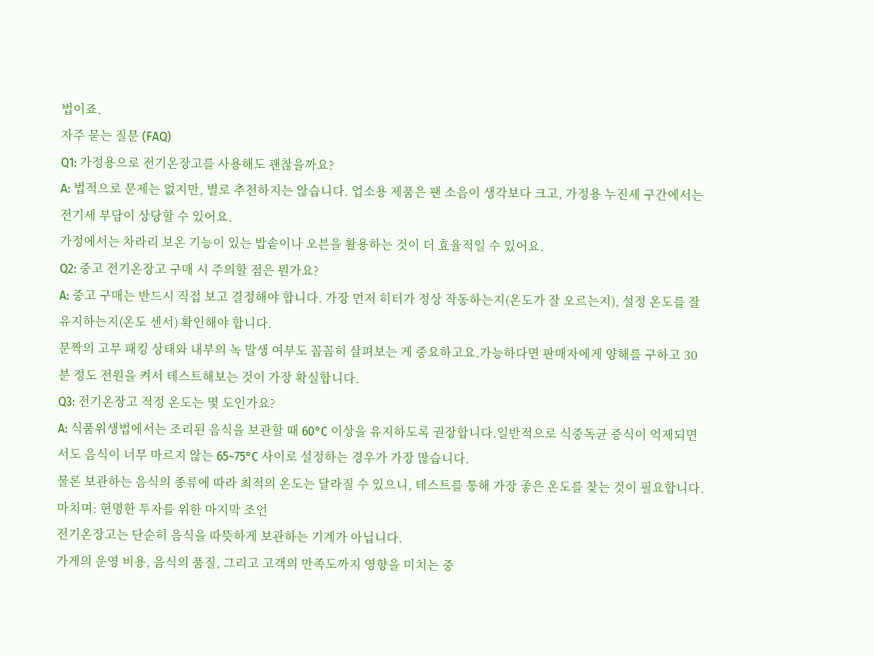법이죠.
자주 묻는 질문 (FAQ)
Q1: 가정용으로 전기온장고를 사용해도 괜찮을까요?
A: 법적으로 문제는 없지만, 별로 추천하지는 않습니다. 업소용 제품은 팬 소음이 생각보다 크고, 가정용 누진세 구간에서는 전기세 부담이 상당할 수 있어요.
가정에서는 차라리 보온 기능이 있는 밥솥이나 오븐을 활용하는 것이 더 효율적일 수 있어요.
Q2: 중고 전기온장고 구매 시 주의할 점은 뭔가요?
A: 중고 구매는 반드시 직접 보고 결정해야 합니다. 가장 먼저 히터가 정상 작동하는지(온도가 잘 오르는지), 설정 온도를 잘 유지하는지(온도 센서) 확인해야 합니다.
문짝의 고무 패킹 상태와 내부의 녹 발생 여부도 꼼꼼히 살펴보는 게 중요하고요.가능하다면 판매자에게 양해를 구하고 30분 정도 전원을 켜서 테스트해보는 것이 가장 확실합니다.
Q3: 전기온장고 적정 온도는 몇 도인가요?
A: 식품위생법에서는 조리된 음식을 보관할 때 60°C 이상을 유지하도록 권장합니다.일반적으로 식중독균 증식이 억제되면서도 음식이 너무 마르지 않는 65~75°C 사이로 설정하는 경우가 가장 많습니다.
물론 보관하는 음식의 종류에 따라 최적의 온도는 달라질 수 있으니, 테스트를 통해 가장 좋은 온도를 찾는 것이 필요합니다.
마치며: 현명한 투자를 위한 마지막 조언
전기온장고는 단순히 음식을 따뜻하게 보관하는 기계가 아닙니다.
가게의 운영 비용, 음식의 품질, 그리고 고객의 만족도까지 영향을 미치는 중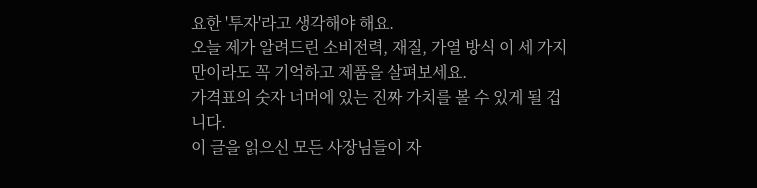요한 '투자'라고 생각해야 해요.
오늘 제가 알려드린 소비전력, 재질, 가열 방식 이 세 가지만이라도 꼭 기억하고 제품을 살펴보세요.
가격표의 숫자 너머에 있는 진짜 가치를 볼 수 있게 될 겁니다.
이 글을 읽으신 모든 사장님들이 자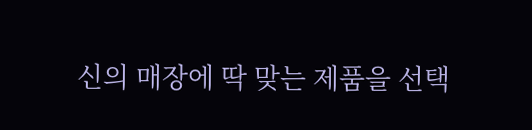신의 매장에 딱 맞는 제품을 선택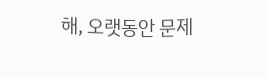해, 오랫동안 문제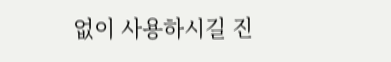없이 사용하시길 진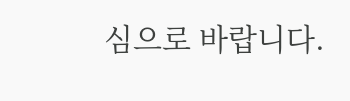심으로 바랍니다.